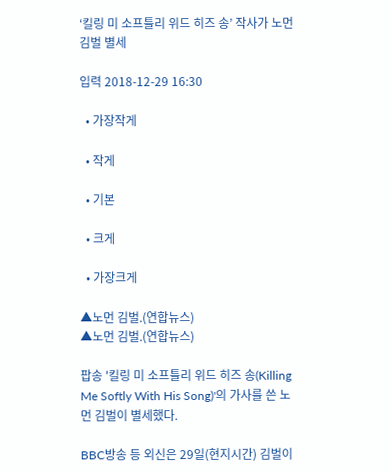‘킬링 미 소프틀리 위드 히즈 송’ 작사가 노먼 김벌 별세

입력 2018-12-29 16:30

  • 가장작게

  • 작게

  • 기본

  • 크게

  • 가장크게

▲노먼 김벌.(연합뉴스)
▲노먼 김벌.(연합뉴스)

팝송 '킬링 미 소프틀리 위드 히즈 송(Killing Me Softly With His Song)'의 가사를 쓴 노먼 김벌이 별세했다.

BBC방송 등 외신은 29일(현지시간) 김벌이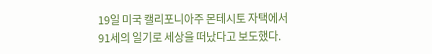19일 미국 캘리포니아주 몬테시토 자택에서 91세의 일기로 세상을 떠났다고 보도했다.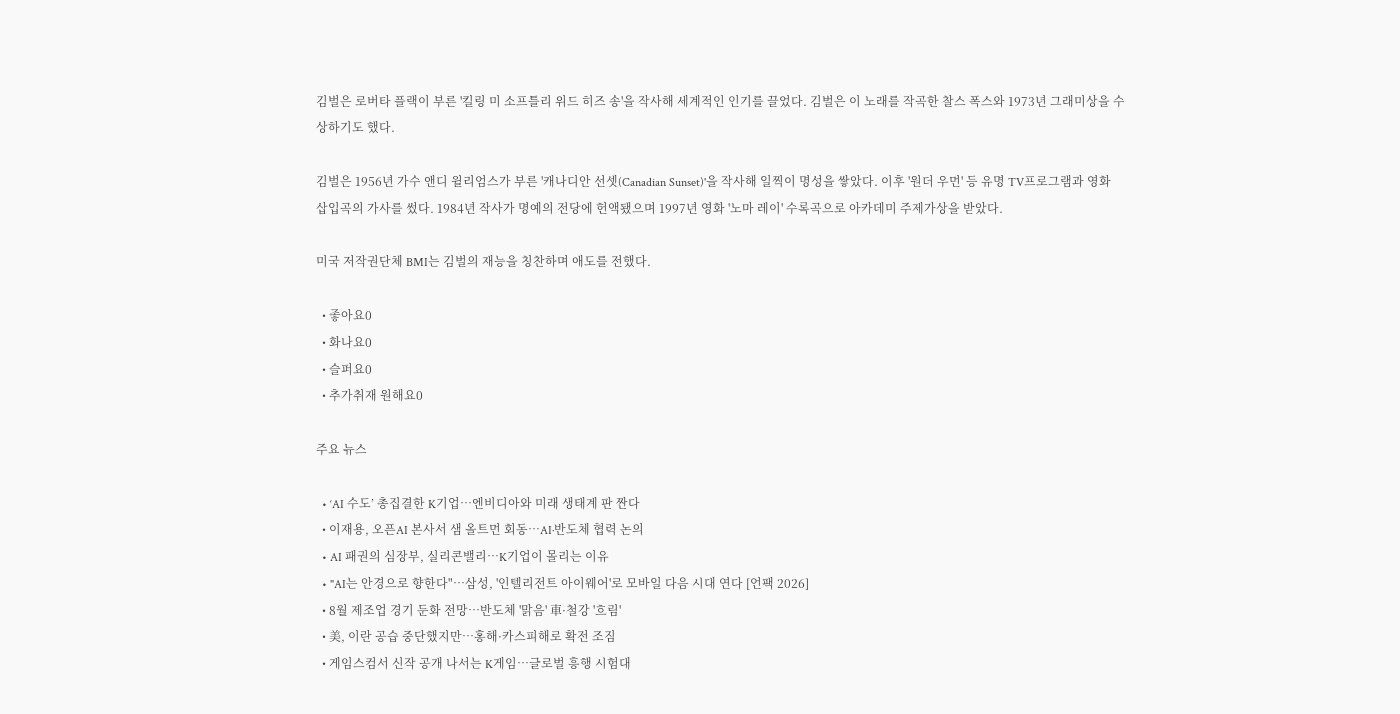김벌은 로버타 플랙이 부른 '킬링 미 소프틀리 위드 히즈 송'을 작사해 세계적인 인기를 끌었다. 김벌은 이 노래를 작곡한 찰스 폭스와 1973년 그래미상을 수상하기도 했다.

김벌은 1956년 가수 앤디 윌리엄스가 부른 '캐나디안 선셋(Canadian Sunset)'을 작사해 일찍이 명성을 쌓았다. 이후 '원더 우먼' 등 유명 TV프로그램과 영화 삽입곡의 가사를 썼다. 1984년 작사가 명예의 전당에 헌액됐으며 1997년 영화 '노마 레이' 수록곡으로 아카데미 주제가상을 받았다.

미국 저작권단체 BMI는 김벌의 재능을 칭찬하며 애도를 전했다.

  • 좋아요0
  • 화나요0
  • 슬퍼요0
  • 추가취재 원해요0

주요 뉴스

  • ‘AI 수도’ 총집결한 K기업…엔비디아와 미래 생태계 판 짠다
  • 이재용, 오픈AI 본사서 샘 올트먼 회동…AI·반도체 협력 논의
  • AI 패권의 심장부, 실리콘밸리…K기업이 몰리는 이유
  • "AI는 안경으로 향한다"…삼성, '인텔리전트 아이웨어'로 모바일 다음 시대 연다 [언팩 2026]
  • 8월 제조업 경기 둔화 전망⋯반도체 '맑음' 車·철강 '흐림'
  • 美, 이란 공습 중단했지만⋯홍해·카스피해로 확전 조짐
  • 게임스컴서 신작 공개 나서는 K게임…글로벌 흥행 시험대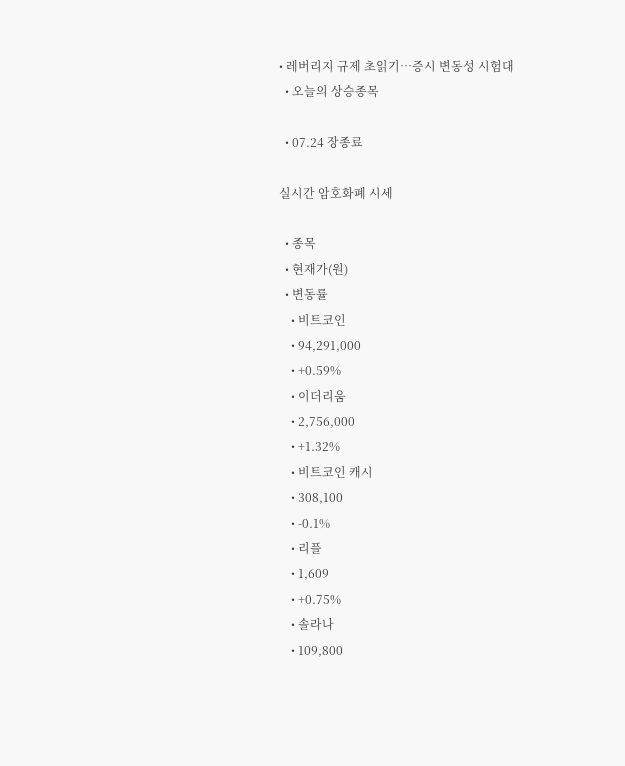• 레버리지 규제 초읽기…증시 변동성 시험대
  • 오늘의 상승종목

  • 07.24 장종료

실시간 암호화폐 시세

  • 종목
  • 현재가(원)
  • 변동률
    • 비트코인
    • 94,291,000
    • +0.59%
    • 이더리움
    • 2,756,000
    • +1.32%
    • 비트코인 캐시
    • 308,100
    • -0.1%
    • 리플
    • 1,609
    • +0.75%
    • 솔라나
    • 109,800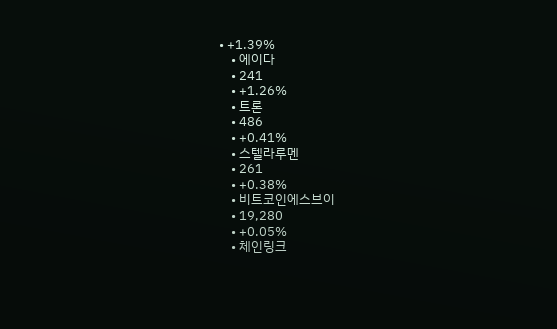• +1.39%
    • 에이다
    • 241
    • +1.26%
    • 트론
    • 486
    • +0.41%
    • 스텔라루멘
    • 261
    • +0.38%
    • 비트코인에스브이
    • 19,280
    • +0.05%
    • 체인링크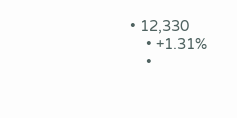• 12,330
    • +1.31%
    •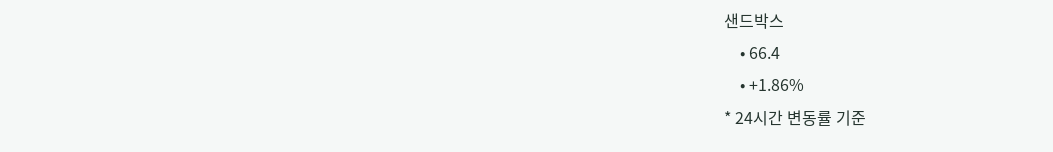샌드박스
    • 66.4
    • +1.86%
* 24시간 변동률 기준